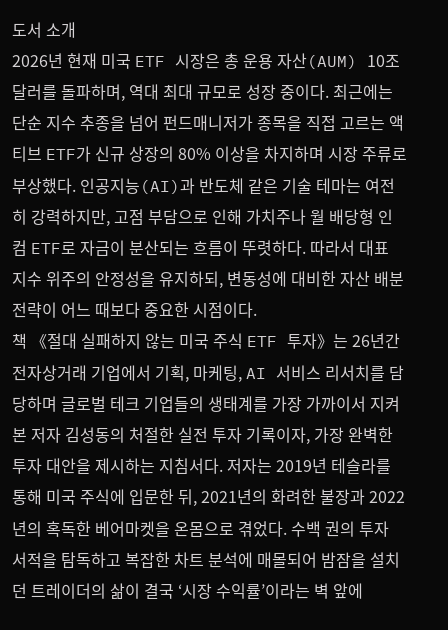도서 소개
2026년 현재 미국 ETF 시장은 총 운용 자산(AUM) 10조 달러를 돌파하며, 역대 최대 규모로 성장 중이다. 최근에는 단순 지수 추종을 넘어 펀드매니저가 종목을 직접 고르는 액티브 ETF가 신규 상장의 80% 이상을 차지하며 시장 주류로 부상했다. 인공지능(AI)과 반도체 같은 기술 테마는 여전히 강력하지만, 고점 부담으로 인해 가치주나 월 배당형 인컴 ETF로 자금이 분산되는 흐름이 뚜렷하다. 따라서 대표 지수 위주의 안정성을 유지하되, 변동성에 대비한 자산 배분 전략이 어느 때보다 중요한 시점이다.
책 《절대 실패하지 않는 미국 주식 ETF 투자》는 26년간 전자상거래 기업에서 기획, 마케팅, AI 서비스 리서치를 담당하며 글로벌 테크 기업들의 생태계를 가장 가까이서 지켜본 저자 김성동의 처절한 실전 투자 기록이자, 가장 완벽한 투자 대안을 제시하는 지침서다. 저자는 2019년 테슬라를 통해 미국 주식에 입문한 뒤, 2021년의 화려한 불장과 2022년의 혹독한 베어마켓을 온몸으로 겪었다. 수백 권의 투자 서적을 탐독하고 복잡한 차트 분석에 매몰되어 밤잠을 설치던 트레이더의 삶이 결국 ‘시장 수익률’이라는 벽 앞에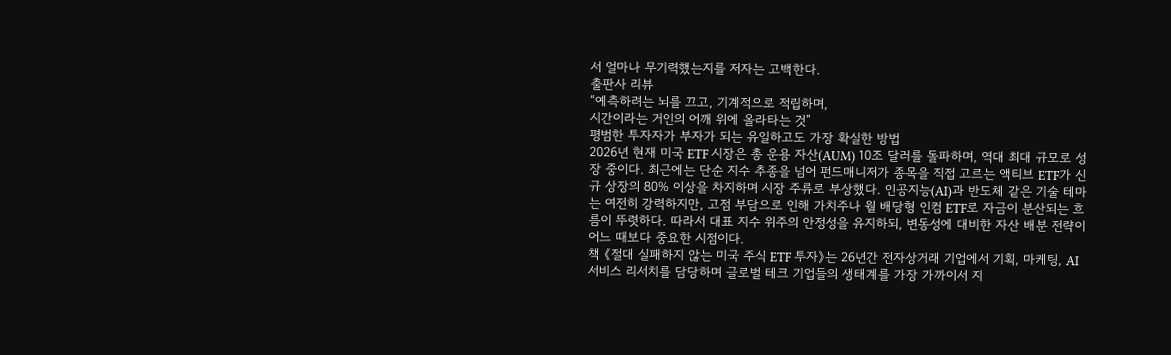서 얼마나 무기력했는지를 저자는 고백한다.
출판사 리뷰
“예측하려는 뇌를 끄고, 기계적으로 적립하며,
시간이라는 거인의 어깨 위에 올라타는 것”
평범한 투자자가 부자가 되는 유일하고도 가장 확실한 방법
2026년 현재 미국 ETF 시장은 총 운용 자산(AUM) 10조 달러를 돌파하며, 역대 최대 규모로 성장 중이다. 최근에는 단순 지수 추종을 넘어 펀드매니저가 종목을 직접 고르는 액티브 ETF가 신규 상장의 80% 이상을 차지하며 시장 주류로 부상했다. 인공지능(AI)과 반도체 같은 기술 테마는 여전히 강력하지만, 고점 부담으로 인해 가치주나 월 배당형 인컴 ETF로 자금이 분산되는 흐름이 뚜렷하다. 따라서 대표 지수 위주의 안정성을 유지하되, 변동성에 대비한 자산 배분 전략이 어느 때보다 중요한 시점이다.
책 《절대 실패하지 않는 미국 주식 ETF 투자》는 26년간 전자상거래 기업에서 기획, 마케팅, AI 서비스 리서치를 담당하며 글로벌 테크 기업들의 생태계를 가장 가까이서 지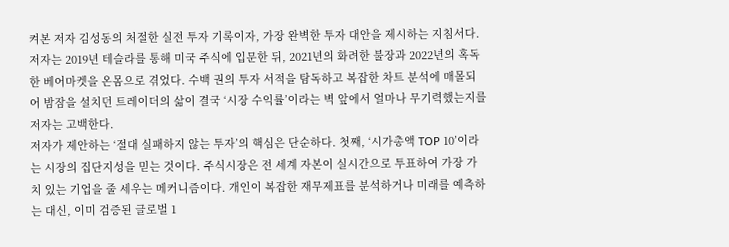켜본 저자 김성동의 처절한 실전 투자 기록이자, 가장 완벽한 투자 대안을 제시하는 지침서다. 저자는 2019년 테슬라를 통해 미국 주식에 입문한 뒤, 2021년의 화려한 불장과 2022년의 혹독한 베어마켓을 온몸으로 겪었다. 수백 권의 투자 서적을 탐독하고 복잡한 차트 분석에 매몰되어 밤잠을 설치던 트레이더의 삶이 결국 ‘시장 수익률’이라는 벽 앞에서 얼마나 무기력했는지를 저자는 고백한다.
저자가 제안하는 ‘절대 실패하지 않는 투자’의 핵심은 단순하다. 첫째, ‘시가총액 TOP 10’이라는 시장의 집단지성을 믿는 것이다. 주식시장은 전 세계 자본이 실시간으로 투표하여 가장 가치 있는 기업을 줄 세우는 메커니즘이다. 개인이 복잡한 재무제표를 분석하거나 미래를 예측하는 대신, 이미 검증된 글로벌 1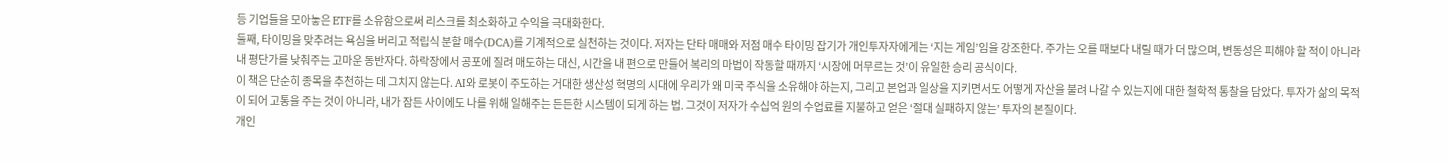등 기업들을 모아놓은 ETF를 소유함으로써 리스크를 최소화하고 수익을 극대화한다.
둘째, 타이밍을 맞추려는 욕심을 버리고 적립식 분할 매수(DCA)를 기계적으로 실천하는 것이다. 저자는 단타 매매와 저점 매수 타이밍 잡기가 개인투자자에게는 ‘지는 게임’임을 강조한다. 주가는 오를 때보다 내릴 때가 더 많으며, 변동성은 피해야 할 적이 아니라 내 평단가를 낮춰주는 고마운 동반자다. 하락장에서 공포에 질려 매도하는 대신, 시간을 내 편으로 만들어 복리의 마법이 작동할 때까지 ‘시장에 머무르는 것’이 유일한 승리 공식이다.
이 책은 단순히 종목을 추천하는 데 그치지 않는다. AI와 로봇이 주도하는 거대한 생산성 혁명의 시대에 우리가 왜 미국 주식을 소유해야 하는지, 그리고 본업과 일상을 지키면서도 어떻게 자산을 불려 나갈 수 있는지에 대한 철학적 통찰을 담았다. 투자가 삶의 목적이 되어 고통을 주는 것이 아니라, 내가 잠든 사이에도 나를 위해 일해주는 든든한 시스템이 되게 하는 법. 그것이 저자가 수십억 원의 수업료를 지불하고 얻은 ‘절대 실패하지 않는’ 투자의 본질이다.
개인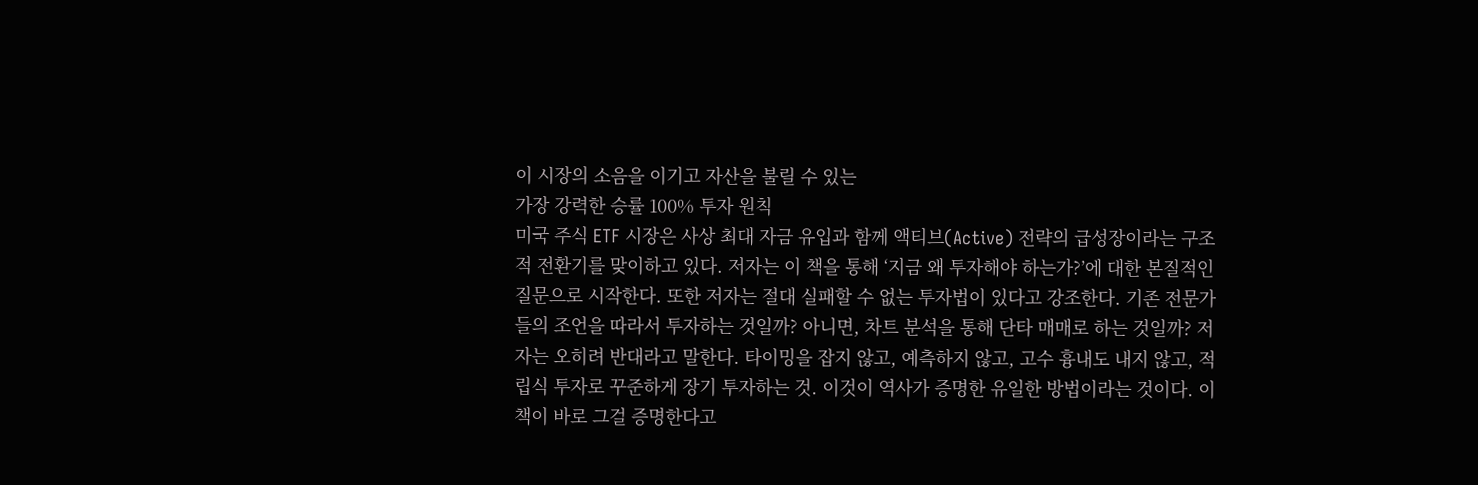이 시장의 소음을 이기고 자산을 불릴 수 있는
가장 강력한 승률 100% 투자 원칙
미국 주식 ETF 시장은 사상 최대 자금 유입과 함께 액티브(Active) 전략의 급성장이라는 구조적 전환기를 맞이하고 있다. 저자는 이 책을 통해 ‘지금 왜 투자해야 하는가?’에 대한 본질적인 질문으로 시작한다. 또한 저자는 절대 실패할 수 없는 투자법이 있다고 강조한다. 기존 전문가들의 조언을 따라서 투자하는 것일까? 아니면, 차트 분석을 통해 단타 매매로 하는 것일까? 저자는 오히려 반대라고 말한다. 타이밍을 잡지 않고, 예측하지 않고, 고수 흉내도 내지 않고, 적립식 투자로 꾸준하게 장기 투자하는 것. 이것이 역사가 증명한 유일한 방법이라는 것이다. 이 책이 바로 그걸 증명한다고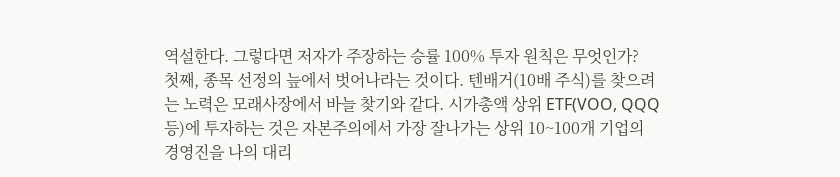역설한다. 그렇다면 저자가 주장하는 승률 100% 투자 원칙은 무엇인가?
첫째, 종목 선정의 늪에서 벗어나라는 것이다. 텐배거(10배 주식)를 찾으려는 노력은 모래사장에서 바늘 찾기와 같다. 시가총액 상위 ETF(VOO, QQQ 등)에 투자하는 것은 자본주의에서 가장 잘나가는 상위 10~100개 기업의 경영진을 나의 대리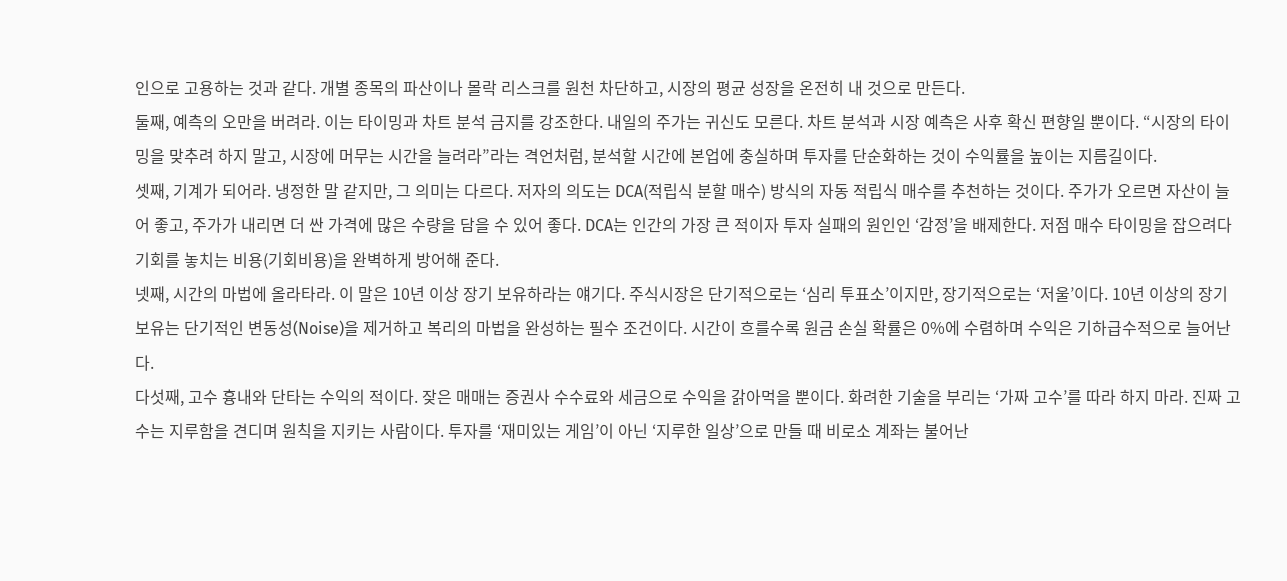인으로 고용하는 것과 같다. 개별 종목의 파산이나 몰락 리스크를 원천 차단하고, 시장의 평균 성장을 온전히 내 것으로 만든다.
둘째, 예측의 오만을 버려라. 이는 타이밍과 차트 분석 금지를 강조한다. 내일의 주가는 귀신도 모른다. 차트 분석과 시장 예측은 사후 확신 편향일 뿐이다. “시장의 타이밍을 맞추려 하지 말고, 시장에 머무는 시간을 늘려라”라는 격언처럼, 분석할 시간에 본업에 충실하며 투자를 단순화하는 것이 수익률을 높이는 지름길이다.
셋째, 기계가 되어라. 냉정한 말 같지만, 그 의미는 다르다. 저자의 의도는 DCA(적립식 분할 매수) 방식의 자동 적립식 매수를 추천하는 것이다. 주가가 오르면 자산이 늘어 좋고, 주가가 내리면 더 싼 가격에 많은 수량을 담을 수 있어 좋다. DCA는 인간의 가장 큰 적이자 투자 실패의 원인인 ‘감정’을 배제한다. 저점 매수 타이밍을 잡으려다 기회를 놓치는 비용(기회비용)을 완벽하게 방어해 준다.
넷째, 시간의 마법에 올라타라. 이 말은 10년 이상 장기 보유하라는 얘기다. 주식시장은 단기적으로는 ‘심리 투표소’이지만, 장기적으로는 ‘저울’이다. 10년 이상의 장기 보유는 단기적인 변동성(Noise)을 제거하고 복리의 마법을 완성하는 필수 조건이다. 시간이 흐를수록 원금 손실 확률은 0%에 수렴하며 수익은 기하급수적으로 늘어난다.
다섯째, 고수 흉내와 단타는 수익의 적이다. 잦은 매매는 증권사 수수료와 세금으로 수익을 갉아먹을 뿐이다. 화려한 기술을 부리는 ‘가짜 고수’를 따라 하지 마라. 진짜 고수는 지루함을 견디며 원칙을 지키는 사람이다. 투자를 ‘재미있는 게임’이 아닌 ‘지루한 일상’으로 만들 때 비로소 계좌는 불어난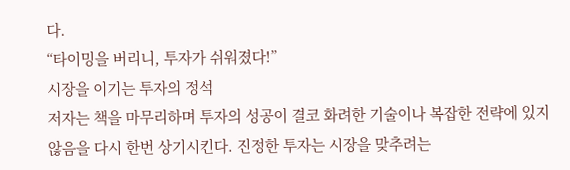다.
“타이밍을 버리니, 투자가 쉬워졌다!”
시장을 이기는 투자의 정석
저자는 책을 마무리하며 투자의 성공이 결코 화려한 기술이나 복잡한 전략에 있지 않음을 다시 한번 상기시킨다. 진정한 투자는 시장을 맞추려는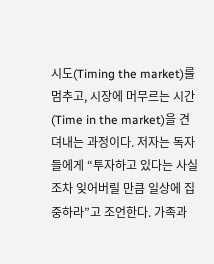시도(Timing the market)를 멈추고, 시장에 머무르는 시간(Time in the market)을 견뎌내는 과정이다. 저자는 독자들에게 “투자하고 있다는 사실조차 잊어버릴 만큼 일상에 집중하라”고 조언한다. 가족과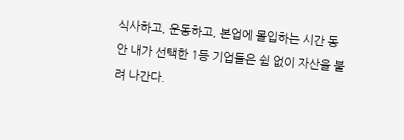식사하고, 운동하고, 본업에 몰입하는 시간 동안 내가 선택한 1등 기업들은 쉼 없이 자산을 불려 나간다.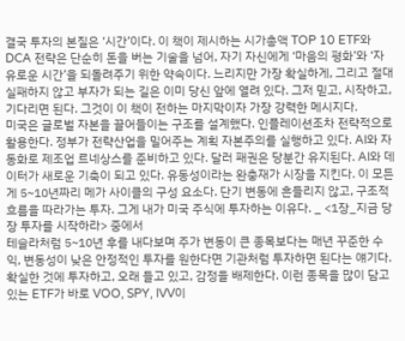결국 투자의 본질은 ‘시간’이다. 이 책이 제시하는 시가총액 TOP 10 ETF와 DCA 전략은 단순히 돈을 버는 기술을 넘어, 자기 자신에게 ‘마음의 평화’와 ‘자유로운 시간’을 되돌려주기 위한 약속이다. 느리지만 가장 확실하게, 그리고 절대 실패하지 않고 부자가 되는 길은 이미 당신 앞에 열려 있다. 그저 믿고, 시작하고, 기다리면 된다. 그것이 이 책이 전하는 마지막이자 가장 강력한 메시지다.
미국은 글로벌 자본을 끌어들이는 구조를 설계했다. 인플레이션조차 전략적으로 활용한다. 정부가 전략산업을 밀어주는 계획 자본주의를 실행하고 있다. AI와 자동화로 제조업 르네상스를 준비하고 있다. 달러 패권은 당분간 유지된다. AI와 데이터가 새로운 기축이 되고 있다. 유동성이라는 완충재가 시장을 지킨다. 이 모든 게 5~10년짜리 메가 사이클의 구성 요소다. 단기 변동에 흔들리지 않고, 구조적 흐름을 따라가는 투자. 그게 내가 미국 주식에 투자하는 이유다. _ <1장_지금 당장 투자를 시작하라> 중에서
테슬라처럼 5~10년 후를 내다보며 주가 변동이 큰 종목보다는 매년 꾸준한 수익, 변동성이 낮은 안정적인 투자를 원한다면 기관처럼 투자하면 된다는 얘기다. 확실한 것에 투자하고, 오래 들고 있고, 감정을 배제한다. 이런 종목을 많이 담고 있는 ETF가 바로 VOO, SPY, IVV이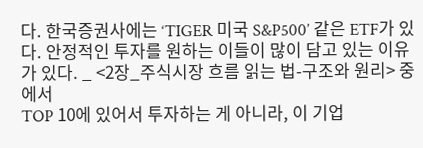다. 한국증권사에는 ‘TIGER 미국 S&P500’ 같은 ETF가 있다. 안정적인 투자를 원하는 이들이 많이 담고 있는 이유가 있다. _ <2장_주식시장 흐름 읽는 법-구조와 원리> 중에서
TOP 10에 있어서 투자하는 게 아니라, 이 기업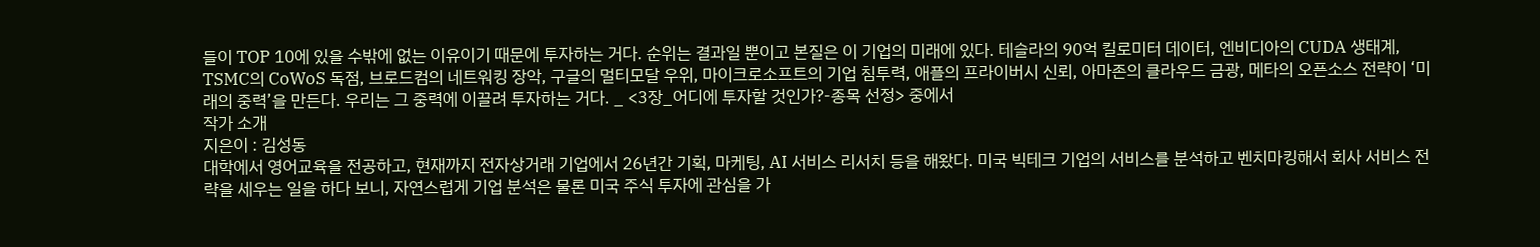들이 TOP 10에 있을 수밖에 없는 이유이기 때문에 투자하는 거다. 순위는 결과일 뿐이고 본질은 이 기업의 미래에 있다. 테슬라의 90억 킬로미터 데이터, 엔비디아의 CUDA 생태계, TSMC의 CoWoS 독점, 브로드컴의 네트워킹 장악, 구글의 멀티모달 우위, 마이크로소프트의 기업 침투력, 애플의 프라이버시 신뢰, 아마존의 클라우드 금광, 메타의 오픈소스 전략이 ‘미래의 중력’을 만든다. 우리는 그 중력에 이끌려 투자하는 거다. _ <3장_어디에 투자할 것인가?-종목 선정> 중에서
작가 소개
지은이 : 김성동
대학에서 영어교육을 전공하고, 현재까지 전자상거래 기업에서 26년간 기획, 마케팅, AI 서비스 리서치 등을 해왔다. 미국 빅테크 기업의 서비스를 분석하고 벤치마킹해서 회사 서비스 전략을 세우는 일을 하다 보니, 자연스럽게 기업 분석은 물론 미국 주식 투자에 관심을 가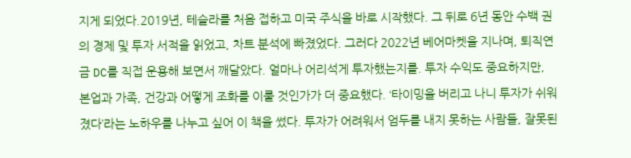지게 되었다.2019년, 테슬라를 처음 접하고 미국 주식을 바로 시작했다. 그 뒤로 6년 동안 수백 권의 경제 및 투자 서적을 읽었고, 차트 분석에 빠졌었다. 그러다 2022년 베어마켓을 지나며, 퇴직연금 DC를 직접 운용해 보면서 깨달았다. 얼마나 어리석게 투자했는지를. 투자 수익도 중요하지만, 본업과 가족, 건강과 어떻게 조화를 이룰 것인가가 더 중요했다. ‘타이밍을 버리고 나니 투자가 쉬워졌다’라는 노하우를 나누고 싶어 이 책을 썼다. 투자가 어려워서 엄두를 내지 못하는 사람들, 잘못된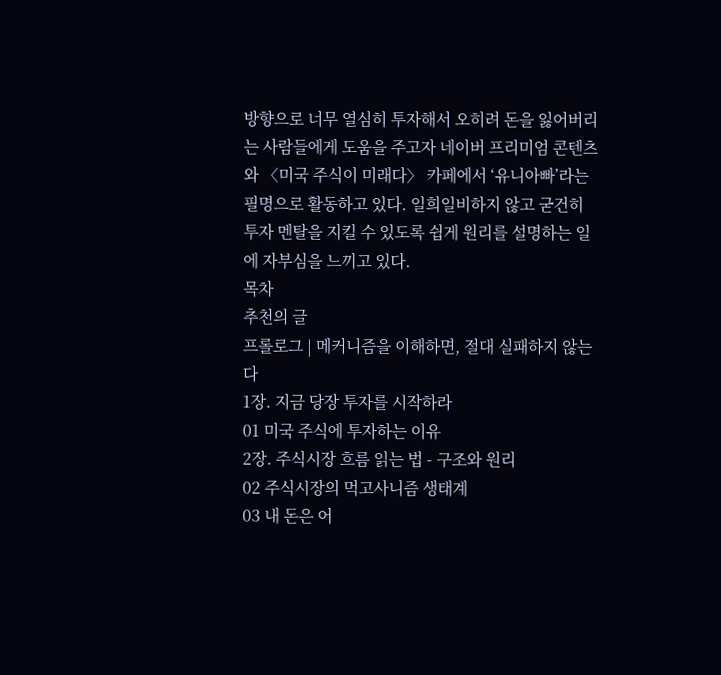방향으로 너무 열심히 투자해서 오히려 돈을 잃어버리는 사람들에게 도움을 주고자 네이버 프리미엄 콘텐츠와 〈미국 주식이 미래다〉 카페에서 ‘유니아빠’라는 필명으로 활동하고 있다. 일희일비하지 않고 굳건히 투자 멘탈을 지킬 수 있도록 쉽게 원리를 설명하는 일에 자부심을 느끼고 있다.
목차
추천의 글
프롤로그 | 메커니즘을 이해하면, 절대 실패하지 않는다
1장. 지금 당장 투자를 시작하라
01 미국 주식에 투자하는 이유
2장. 주식시장 흐름 읽는 법 - 구조와 원리
02 주식시장의 먹고사니즘 생태계
03 내 돈은 어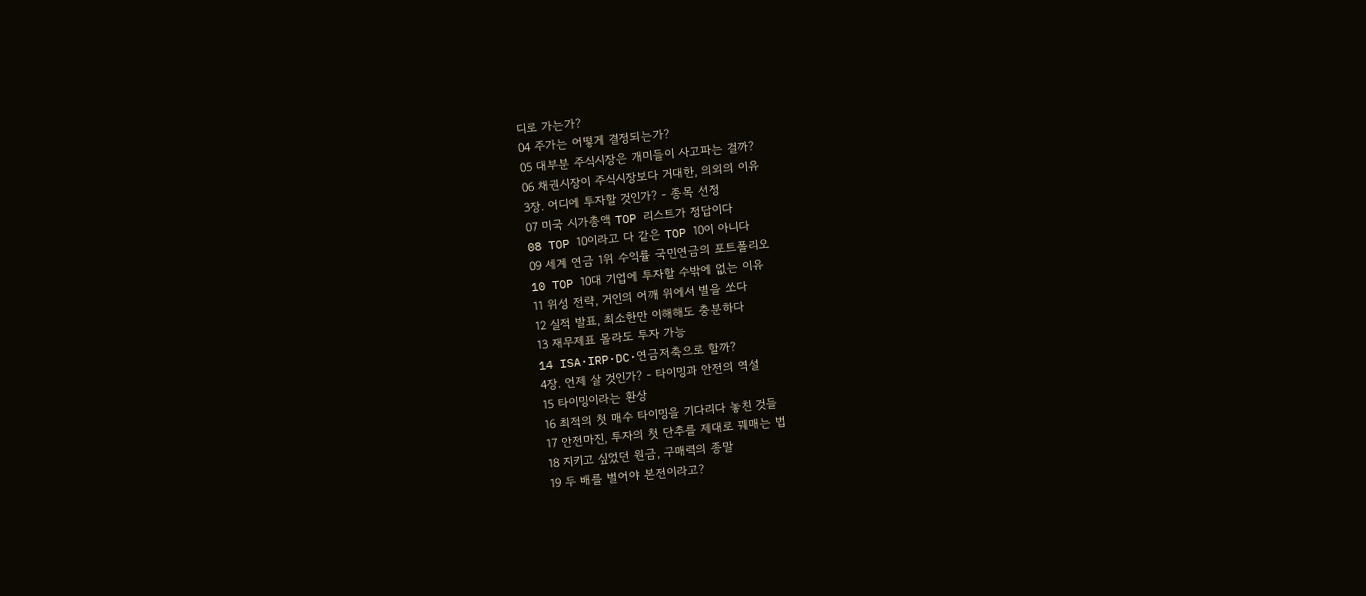디로 가는가?
04 주가는 어떻게 결정되는가?
05 대부분 주식시장은 개미들이 사고파는 걸까?
06 채권시장이 주식시장보다 거대한, 의외의 이유
3장. 어디에 투자할 것인가? - 종목 선정
07 미국 시가총액 TOP 리스트가 정답이다
08 TOP 10이라고 다 같은 TOP 10이 아니다
09 세계 연금 1위 수익률 국민연금의 포트폴리오
10 TOP 10대 기업에 투자할 수밖에 없는 이유
11 위성 전략, 거인의 어깨 위에서 별을 쏘다
12 실적 발표, 최소한만 이해해도 충분하다
13 재무제표 몰라도 투자 가능
14 ISA·IRP·DC·연금저축으로 할까?
4장. 언제 살 것인가? - 타이밍과 안전의 역설
15 타이밍이라는 환상
16 최적의 첫 매수 타이밍을 기다리다 놓친 것들
17 안전마진, 투자의 첫 단추를 제대로 꿰매는 법
18 지키고 싶었던 원금, 구매력의 종말
19 두 배를 벌어야 본전이라고?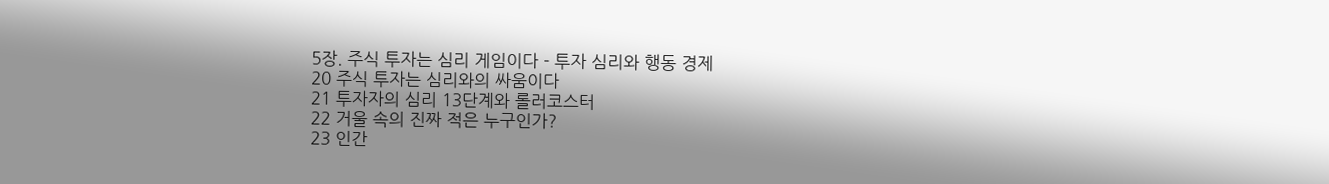5장. 주식 투자는 심리 게임이다 - 투자 심리와 행동 경제
20 주식 투자는 심리와의 싸움이다
21 투자자의 심리 13단계와 롤러코스터
22 거울 속의 진짜 적은 누구인가?
23 인간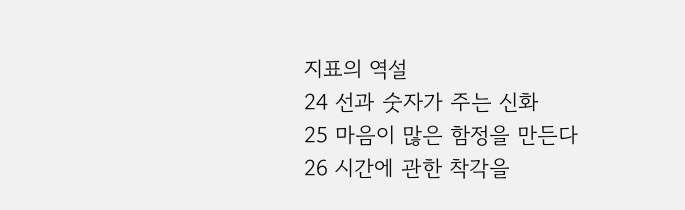지표의 역설
24 선과 숫자가 주는 신화
25 마음이 많은 함정을 만든다
26 시간에 관한 착각을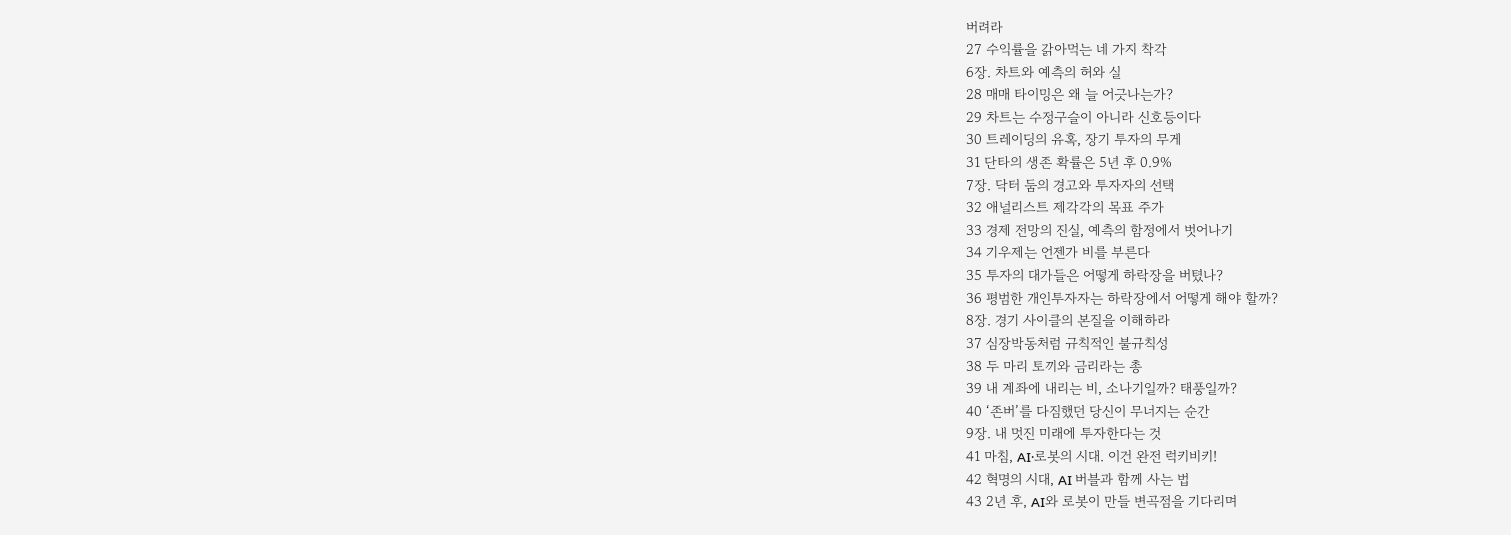버려라
27 수익률을 갉아먹는 네 가지 착각
6장. 차트와 예측의 허와 실
28 매매 타이밍은 왜 늘 어긋나는가?
29 차트는 수정구슬이 아니라 신호등이다
30 트레이딩의 유혹, 장기 투자의 무게
31 단타의 생존 확률은 5년 후 0.9%
7장. 닥터 둠의 경고와 투자자의 선택
32 애널리스트 제각각의 목표 주가
33 경제 전망의 진실, 예측의 함정에서 벗어나기
34 기우제는 언젠가 비를 부른다
35 투자의 대가들은 어떻게 하락장을 버텼나?
36 평범한 개인투자자는 하락장에서 어떻게 해야 할까?
8장. 경기 사이클의 본질을 이해하라
37 심장박동처럼 규칙적인 불규칙성
38 두 마리 토끼와 금리라는 총
39 내 계좌에 내리는 비, 소나기일까? 태풍일까?
40 ‘존버’를 다짐했던 당신이 무너지는 순간
9장. 내 멋진 미래에 투자한다는 것
41 마침, AI·로봇의 시대. 이건 완전 럭키비키!
42 혁명의 시대, AI 버블과 함께 사는 법
43 2년 후, AI와 로봇이 만들 변곡점을 기다리며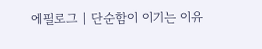에필로그 | 단순함이 이기는 이유